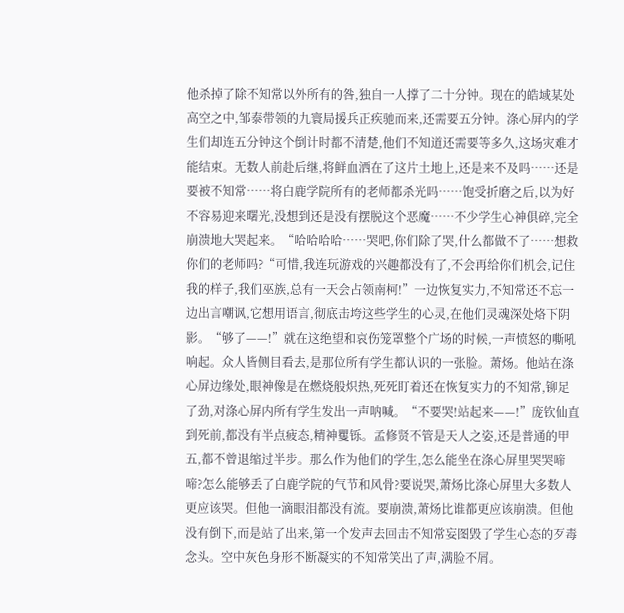他杀掉了除不知常以外所有的咎,独自一人撑了二十分钟。现在的皓域某处高空之中,邹泰带领的九寰局援兵正疾驰而来,还需要五分钟。涤心屏内的学生们却连五分钟这个倒计时都不清楚,他们不知道还需要等多久,这场灾难才能结束。无数人前赴后继,将鲜血洒在了这片土地上,还是来不及吗……还是要被不知常……将白鹿学院所有的老师都杀光吗……饱受折磨之后,以为好不容易迎来曙光,没想到还是没有摆脱这个恶魔……不少学生心神俱碎,完全崩溃地大哭起来。“哈哈哈哈……哭吧,你们除了哭,什么都做不了……想救你们的老师吗?“可惜,我连玩游戏的兴趣都没有了,不会再给你们机会,记住我的样子,我们巫族,总有一天会占领南柯!”一边恢复实力,不知常还不忘一边出言嘲讽,它想用语言,彻底击垮这些学生的心灵,在他们灵魂深处烙下阴影。“够了——!”就在这绝望和哀伤笼罩整个广场的时候,一声愤怒的嘶吼响起。众人皆侧目看去,是那位所有学生都认识的一张脸。萧炀。他站在涤心屏边缘处,眼神像是在燃烧般炽热,死死盯着还在恢复实力的不知常,铆足了劲,对涤心屏内所有学生发出一声呐喊。“不要哭!站起来——!”庞钦仙直到死前,都没有半点疲态,精神矍铄。孟修贤不管是天人之姿,还是普通的甲五,都不曾退缩过半步。那么作为他们的学生,怎么能坐在涤心屏里哭哭啼啼?怎么能够丢了白鹿学院的气节和风骨?要说哭,萧炀比涤心屏里大多数人更应该哭。但他一滴眼泪都没有流。要崩溃,萧炀比谁都更应该崩溃。但他没有倒下,而是站了出来,第一个发声去回击不知常妄图毁了学生心态的歹毒念头。空中灰色身形不断凝实的不知常笑出了声,满脸不屑。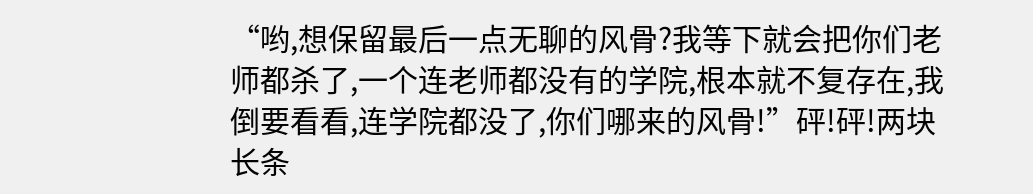“哟,想保留最后一点无聊的风骨?我等下就会把你们老师都杀了,一个连老师都没有的学院,根本就不复存在,我倒要看看,连学院都没了,你们哪来的风骨!”砰!砰!两块长条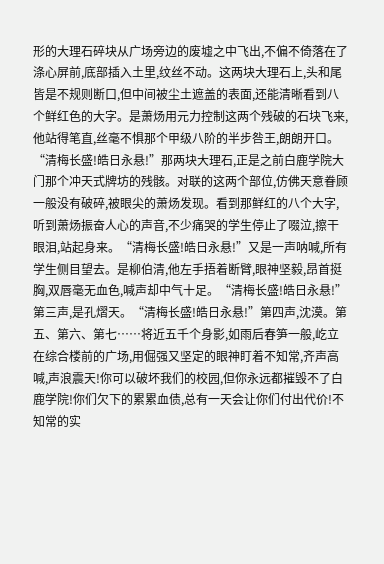形的大理石碎块从广场旁边的废墟之中飞出,不偏不倚落在了涤心屏前,底部插入土里,纹丝不动。这两块大理石上,头和尾皆是不规则断口,但中间被尘土遮盖的表面,还能清晰看到八个鲜红色的大字。是萧炀用元力控制这两个残破的石块飞来,他站得笔直,丝毫不惧那个甲级八阶的半步咎王,朗朗开口。“清梅长盛!皓日永悬!”那两块大理石,正是之前白鹿学院大门那个冲天式牌坊的残骸。对联的这两个部位,仿佛天意眷顾一般没有破碎,被眼尖的萧炀发现。看到那鲜红的八个大字,听到萧炀振奋人心的声音,不少痛哭的学生停止了啜泣,擦干眼泪,站起身来。“清梅长盛!皓日永悬!”又是一声呐喊,所有学生侧目望去。是柳伯清,他左手捂着断臂,眼神坚毅,昂首挺胸,双唇毫无血色,喊声却中气十足。“清梅长盛!皓日永悬!”第三声,是孔熠天。“清梅长盛!皓日永悬!”第四声,沈漠。第五、第六、第七……将近五千个身影,如雨后春笋一般,屹立在综合楼前的广场,用倔强又坚定的眼神盯着不知常,齐声高喊,声浪震天!你可以破坏我们的校园,但你永远都摧毁不了白鹿学院!你们欠下的累累血债,总有一天会让你们付出代价!不知常的实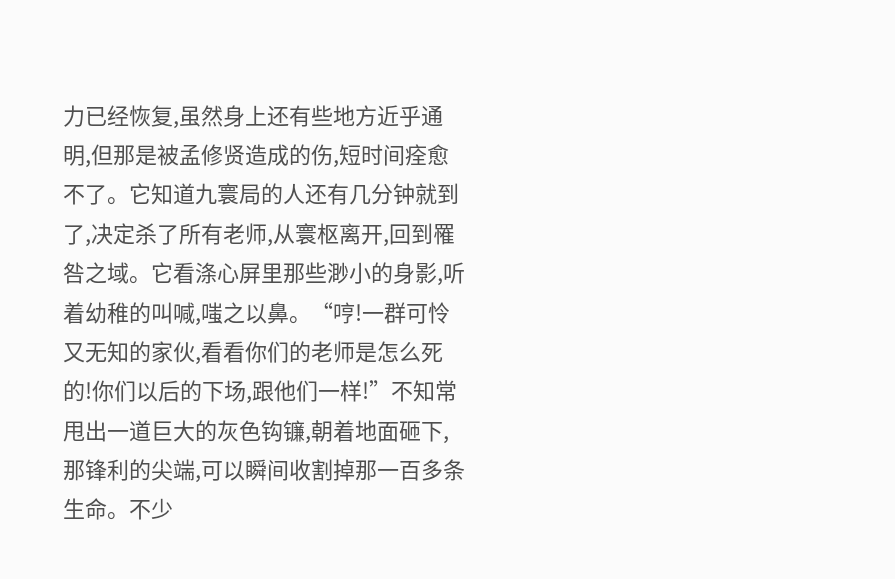力已经恢复,虽然身上还有些地方近乎通明,但那是被孟修贤造成的伤,短时间痊愈不了。它知道九寰局的人还有几分钟就到了,决定杀了所有老师,从寰枢离开,回到罹咎之域。它看涤心屏里那些渺小的身影,听着幼稚的叫喊,嗤之以鼻。“哼!一群可怜又无知的家伙,看看你们的老师是怎么死的!你们以后的下场,跟他们一样!”不知常甩出一道巨大的灰色钩镰,朝着地面砸下,那锋利的尖端,可以瞬间收割掉那一百多条生命。不少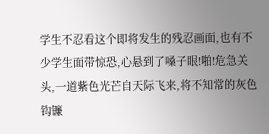学生不忍看这个即将发生的残忍画面,也有不少学生面带惊恐,心悬到了嗓子眼!啪!危急关头,一道紫色光芒自天际飞来,将不知常的灰色钩镰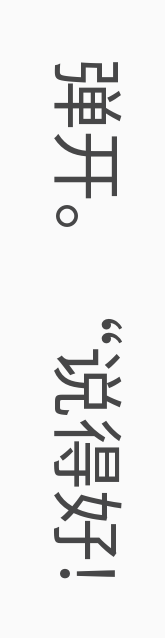弹开。“说得好!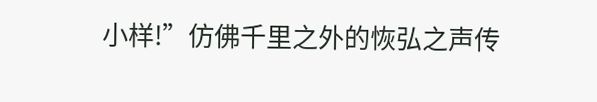小样!”仿佛千里之外的恢弘之声传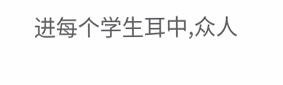进每个学生耳中,众人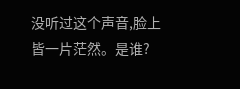没听过这个声音,脸上皆一片茫然。是谁?